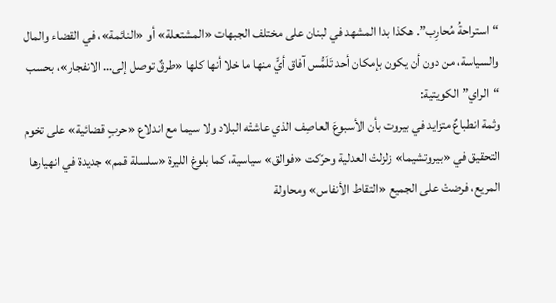“استراحةُ مُحارِب”. هكذا بدا المشهد في لبنان على مختلف الجبهات «المشتعلة» أو «النائمة»، في القضاء والمال والسياسة، من دون أن يكون بإمكان أحد تَلَمُّس آفاق أيٍّ منها ما خلا أنها كلها «طرقٌ توصل إلى… الانفجار»، بحسب “الراي” الكويتية:
وثمة انطباعٌ متزايد في بيروت بأن الأسبوعَ العاصِف الذي عاشتْه البلاد ولا سيما مع اندلاع «حربٍ قضائية» على تخوم التحقيق في «بيروتشيما» زلزلتْ العدلية وحرّكت «فوالق» سياسية، كما بلوغ الليرة «سلسلة قمم» جديدة في انهيارها المريع، فرضتْ على الجميع «التقاط الأنفاس» ومحاولة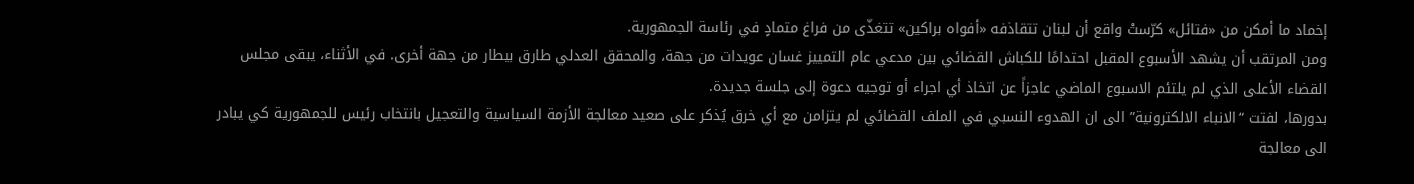إخماد ما أمكن من «فتائل» كرّستْ واقع أن لبنان تتقاذفه «أفواه براكين» تتغذّى من فراغ متمادٍ في رئاسة الجمهورية.
ومن المرتقب أن يشهد الأسبوع المقبل احتدامًا للكباش القضائي بين مدعي عام التمييز غسان عويدات من جهة، والمحقق العدلي طارق بيطار من جهة أخرى. في الأثناء، يبقى مجلس القضاء الأعلى الذي لم يلتئم الاسبوع الماضي عاجزاً عن اتخاذ أي اجراء أو توجيه دعوة إلى جلسة جديدة.
بدورها، لفتت “الانباء الالكترونية” الى ان الهدوء النسبي في الملف القضائي لم يتزامن مع أي خرق يُذكر على صعيد معالجة الأزمة السياسية والتعجيل بانتخاب رئيس للجمهورية كي يبادر الى معالجة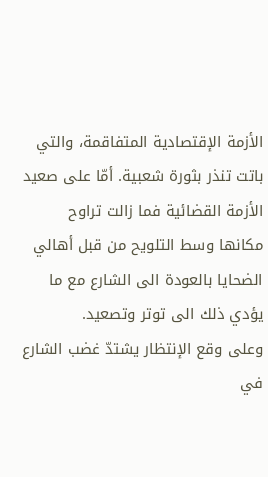الأزمة الإقتصادية المتفاقمة، والتي باتت تنذر بثورة شعبية. أمّا على صعيد الأزمة القضائية فما زالت تراوح مكانها وسط التلويح من قبل أهالي الضحايا بالعودة الى الشارع مع ما يؤدي ذلك الى توتر وتصعيد.
وعلى وقع الإنتظار يشتدّ غضب الشارع في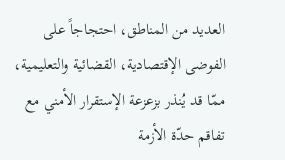العديد من المناطق، احتجاجاً على الفوضى الإقتصادية، القضائية والتعليمية، ممّا قد يُنذر بزعزعة الإستقرار الأمني مع تفاقم حدّة الأزمة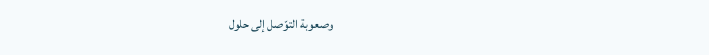وصعوبة التوّصل إلى حلول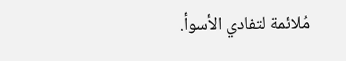مُلائمة لتفادي الأسوأ.